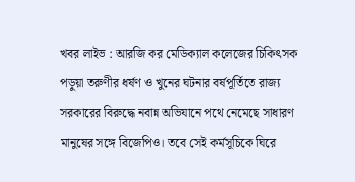খবর লাইভ : আরজি কর মেডিক্যাল কলেজের চিকিৎসক পড়ুয়া তরুণীর ধর্ষণ ও খুনের ঘটনার বর্ষপূর্তিতে রাজ্য সরকারের বিরুদ্ধে নবান্ন অভিযানে পথে নেমেছে সাধারণ মানুষের সঙ্গে বিজেপিও। তবে সেই কর্মসূচিকে ঘিরে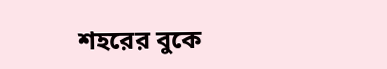শহরের বুকে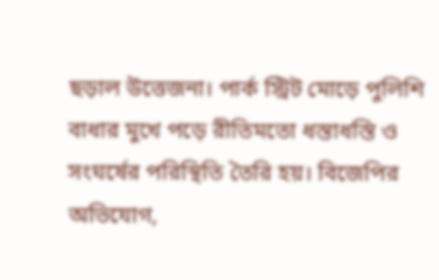ছড়াল উত্তেজনা। পার্ক স্ট্রিট মোড়ে পুলিশি বাধার মুখে পড়ে রীতিমতো ধস্তাধস্তি ও সংঘর্ষের পরিস্থিতি তৈরি হয়। বিজেপির অভিযোগ,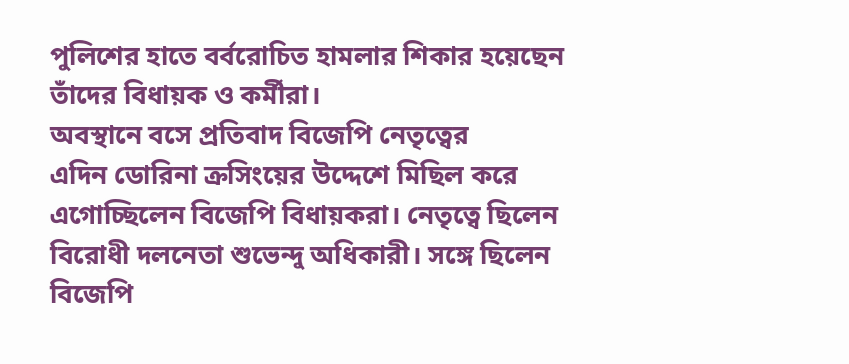পুলিশের হাতে বর্বরোচিত হামলার শিকার হয়েছেন তাঁদের বিধায়ক ও কর্মীরা।
অবস্থানে বসে প্রতিবাদ বিজেপি নেতৃত্বের
এদিন ডোরিনা ক্রসিংয়ের উদ্দেশে মিছিল করে এগোচ্ছিলেন বিজেপি বিধায়করা। নেতৃত্বে ছিলেন বিরোধী দলনেতা শুভেন্দু অধিকারী। সঙ্গে ছিলেন বিজেপি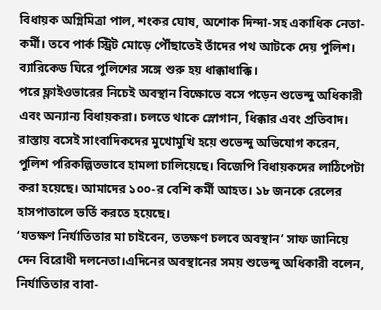বিধায়ক অগ্নিমিত্রা পাল, শংকর ঘোষ, অশোক দিন্দা-সহ একাধিক নেতা-কর্মী। তবে পার্ক স্ট্রিট মোড়ে পৌঁছাতেই তাঁদের পথ আটকে দেয় পুলিশ। ব্যারিকেড ঘিরে পুলিশের সঙ্গে শুরু হয় ধাক্কাধাক্কি।
পরে ফ্লাইওভারের নিচেই অবস্থান বিক্ষোভে বসে পড়েন শুভেন্দু অধিকারী এবং অন্যান্য বিধায়করা। চলতে থাকে স্লোগান, ধিক্কার এবং প্রতিবাদ। রাস্তায় বসেই সাংবাদিকদের মুখোমুখি হয়ে শুভেন্দু অভিযোগ করেন, পুলিশ পরিকল্পিতভাবে হামলা চালিয়েছে। বিজেপি বিধায়কদের লাঠিপেটা করা হয়েছে। আমাদের ১০০-র বেশি কর্মী আহত। ১৮ জনকে রেলের হাসপাতালে ভর্তি করতে হয়েছে।
‘যতক্ষণ নির্যাতিতার মা চাইবেন, ততক্ষণ চলবে অবস্থান’ সাফ জানিয়ে দেন বিরোধী দলনেতা।এদিনের অবস্থানের সময় শুভেন্দু অধিকারী বলেন, নির্যাতিতার বাবা-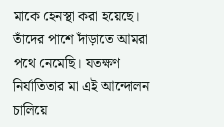মাকে হেনস্থা করা হয়েছে। তাঁদের পাশে দাঁড়াতে আমরা পথে নেমেছি। যতক্ষণ নির্যাতিতার মা এই আন্দোলন চালিয়ে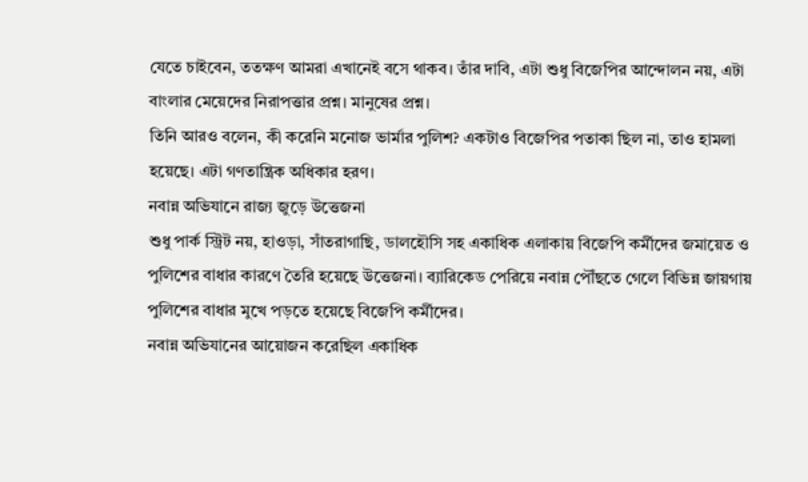যেতে চাইবেন, ততক্ষণ আমরা এখানেই বসে থাকব। তাঁর দাবি, এটা শুধু বিজেপির আন্দোলন নয়, এটা বাংলার মেয়েদের নিরাপত্তার প্রশ্ন। মানুষের প্রশ্ন।
তিনি আরও বলেন, কী করেনি মনোজ ভার্মার পুলিশ? একটাও বিজেপির পতাকা ছিল না, তাও হামলা হয়েছে। এটা গণতান্ত্রিক অধিকার হরণ।
নবান্ন অভিযানে রাজ্য জুড়ে উত্তেজনা
শুধু পার্ক স্ট্রিট নয়, হাওড়া, সাঁতরাগাছি, ডালহৌসি সহ একাধিক এলাকায় বিজেপি কর্মীদের জমায়েত ও পুলিশের বাধার কারণে তৈরি হয়েছে উত্তেজনা। ব্যারিকেড পেরিয়ে নবান্ন পৌঁছতে গেলে বিভিন্ন জায়গায় পুলিশের বাধার মুখে পড়তে হয়েছে বিজেপি কর্মীদের।
নবান্ন অভিযানের আয়োজন করেছিল একাধিক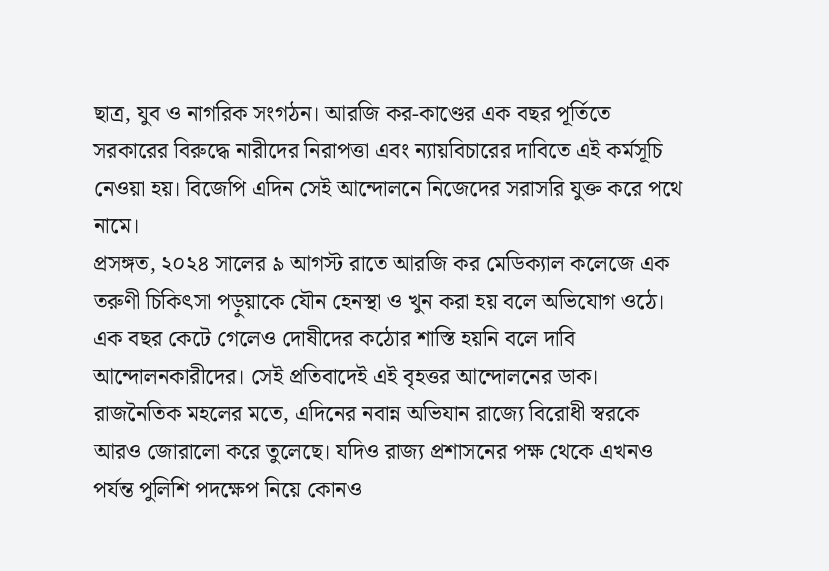ছাত্র, যুব ও নাগরিক সংগঠন। আরজি কর-কাণ্ডের এক বছর পূর্তিতে সরকারের বিরুদ্ধে নারীদের নিরাপত্তা এবং ন্যায়বিচারের দাবিতে এই কর্মসূচি নেওয়া হয়। বিজেপি এদিন সেই আন্দোলনে নিজেদের সরাসরি যুক্ত করে পথে নামে।
প্রসঙ্গত, ২০২৪ সালের ৯ আগস্ট রাতে আরজি কর মেডিক্যাল কলেজে এক তরুণী চিকিৎসা পড়ুয়াকে যৌন হেনস্থা ও খুন করা হয় বলে অভিযোগ ওঠে। এক বছর কেটে গেলেও দোষীদের কঠোর শাস্তি হয়নি বলে দাবি আন্দোলনকারীদের। সেই প্রতিবাদেই এই বৃহত্তর আন্দোলনের ডাক।
রাজনৈতিক মহলের মতে, এদিনের নবান্ন অভিযান রাজ্যে বিরোধী স্বরকে আরও জোরালো করে তুলেছে। যদিও রাজ্য প্রশাসনের পক্ষ থেকে এখনও পর্যন্ত পুলিশি পদক্ষেপ নিয়ে কোনও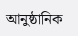আনুষ্ঠানিক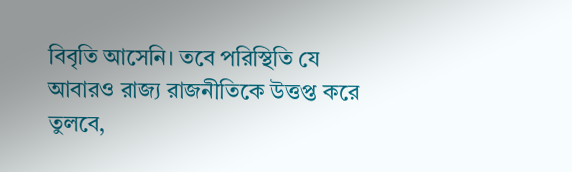বিবৃতি আসেনি। তবে পরিস্থিতি যে আবারও রাজ্য রাজনীতিকে উত্তপ্ত করে তুলবে,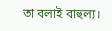তা বলাই বাহুল্য।